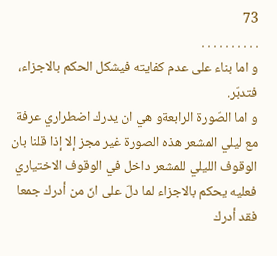73
. . . . . . . . . .
و اما بناء على عدم كفايته فيشكل الحكم بالاجزاء، فتدبّر.
و اما الصّورة الرابعةو هي ان يدرك اضطراري عرفة مع ليلي المشعر هذه الصورة غير مجز إلا إذا قلنا بان الوقوف الليلي للمشعر داخل في الوقوف الاختياري فعليه يحكم بالاجزاء لما دلّ على انّ من أدرك جمعا فقد أدرك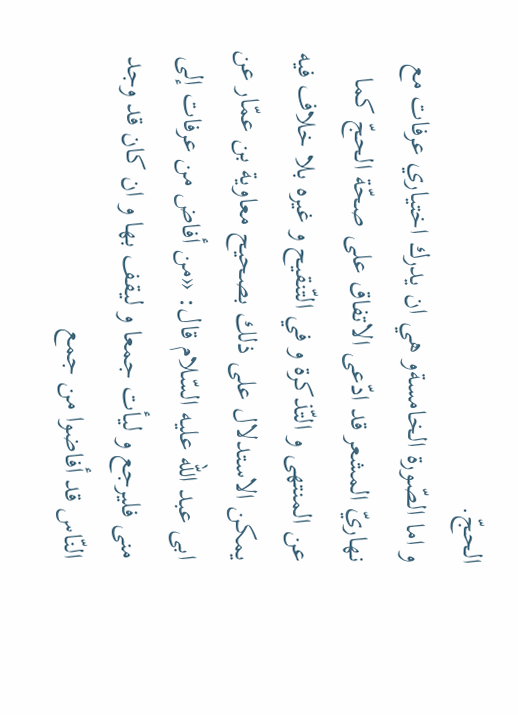الحجّ.
و اما الصّورة الخامسةو هي ان يدرك اختياري عرفات مع نهاريّ المشعر قد ادّعى الاتفاق على صحّة الحجّ كما عن المنتهى و التّذكرة و في التّنقيح و غيره بلا خلاف فيه يمكن الاستدلال على ذلك بصحيح معاوية بن عمّار عن ابى عبد اللّه عليه السّلام قال: «من أفاض من عرفات إلى منى فليرجع و ليأت جمعا و ليقف بها و ان كان قد وجد النّاس قد أفاضوا من جمع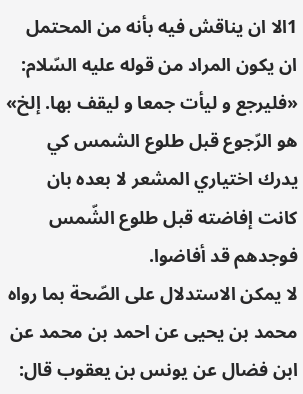1الا ان يناقش فيه بأنه من المحتمل ان يكون المراد من قوله عليه السّلام:
«فليرجع و ليأت جمعا و ليقف بها. إلخ» هو الرّجوع قبل طلوع الشمس كي يدرك اختياري المشعر لا بعده بان كانت إفاضته قبل طلوع الشّمس فوجدهم قد أفاضوا.
لا يمكن الاستدلال على الصّحة بما رواه محمد بن يحيى عن احمد بن محمد عن ابن فضال عن يونس بن يعقوب قال: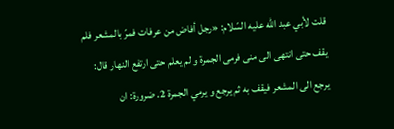قلت لأبي عبد اللّه عليه السّلام: «رجل أفاض من عرفات فمرّ بالمشعر فلم يقف حتى انتهى الى منى فرمى الجمرة و لم يعلم حتى ارتفع النهار قال: يرجع الى المشعر فيقف به ثم يرجع و يرمي الجمرة 2. ضرورة: ان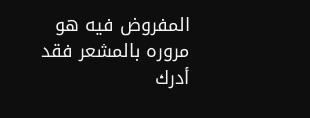المفروض فيه هو مروره بالمشعر فقد أدرك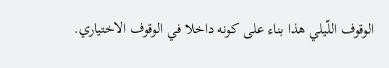الوقوف اللّيلي هذا بناء على كونه داخلا في الوقوف الاختياري.